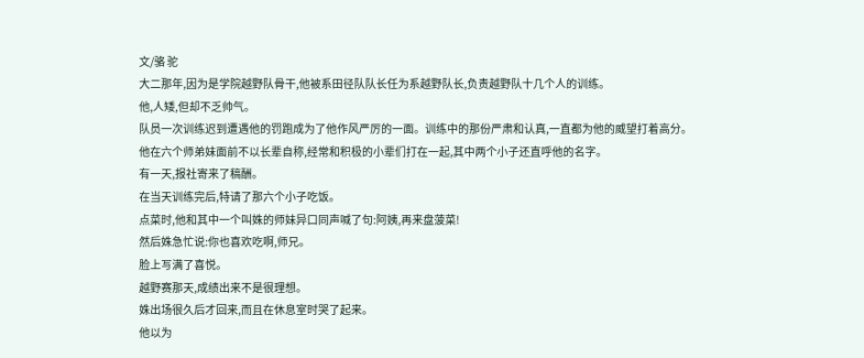文/骆 驼
大二那年,因为是学院越野队骨干,他被系田径队队长任为系越野队长,负责越野队十几个人的训练。
他,人矮,但却不乏帅气。
队员一次训练迟到遭遇他的罚跑成为了他作风严厉的一面。训练中的那份严肃和认真,一直都为他的威望打着高分。
他在六个师弟妹面前不以长辈自称,经常和积极的小辈们打在一起,其中两个小子还直呼他的名字。
有一天,报社寄来了稿酬。
在当天训练完后,特请了那六个小子吃饭。
点菜时,他和其中一个叫姝的师妹异口同声喊了句:阿姨,再来盘菠菜!
然后姝急忙说:你也喜欢吃啊,师兄。
脸上写满了喜悦。
越野赛那天,成绩出来不是很理想。
姝出场很久后才回来,而且在休息室时哭了起来。
他以为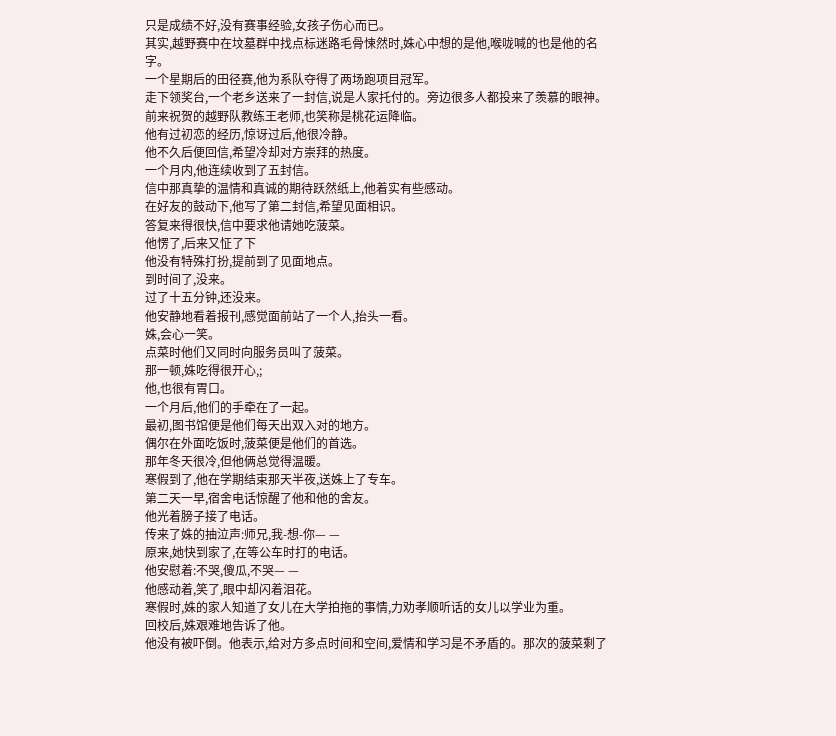只是成绩不好,没有赛事经验,女孩子伤心而已。
其实,越野赛中在坟墓群中找点标迷路毛骨悚然时,姝心中想的是他,喉咙喊的也是他的名字。
一个星期后的田径赛,他为系队夺得了两场跑项目冠军。
走下领奖台,一个老乡送来了一封信,说是人家托付的。旁边很多人都投来了羡慕的眼神。前来祝贺的越野队教练王老师,也笑称是桃花运降临。
他有过初恋的经历,惊讶过后,他很冷静。
他不久后便回信,希望冷却对方崇拜的热度。
一个月内,他连续收到了五封信。
信中那真挚的温情和真诚的期待跃然纸上,他着实有些感动。
在好友的鼓动下,他写了第二封信,希望见面相识。
答复来得很快,信中要求他请她吃菠菜。
他愣了,后来又怔了下
他没有特殊打扮,提前到了见面地点。
到时间了,没来。
过了十五分钟,还没来。
他安静地看着报刊,感觉面前站了一个人,抬头一看。
姝,会心一笑。
点菜时他们又同时向服务员叫了菠菜。
那一顿,姝吃得很开心,;
他,也很有胃口。
一个月后,他们的手牵在了一起。
最初,图书馆便是他们每天出双入对的地方。
偶尔在外面吃饭时,菠菜便是他们的首选。
那年冬天很冷,但他俩总觉得温暖。
寒假到了,他在学期结束那天半夜,送姝上了专车。
第二天一早,宿舍电话惊醒了他和他的舍友。
他光着膀子接了电话。
传来了姝的抽泣声:师兄,我-想-你— —
原来,她快到家了,在等公车时打的电话。
他安慰着:不哭,傻瓜,不哭— —
他感动着,笑了,眼中却闪着泪花。
寒假时,姝的家人知道了女儿在大学拍拖的事情,力劝孝顺听话的女儿以学业为重。
回校后,姝艰难地告诉了他。
他没有被吓倒。他表示,给对方多点时间和空间,爱情和学习是不矛盾的。那次的菠菜剩了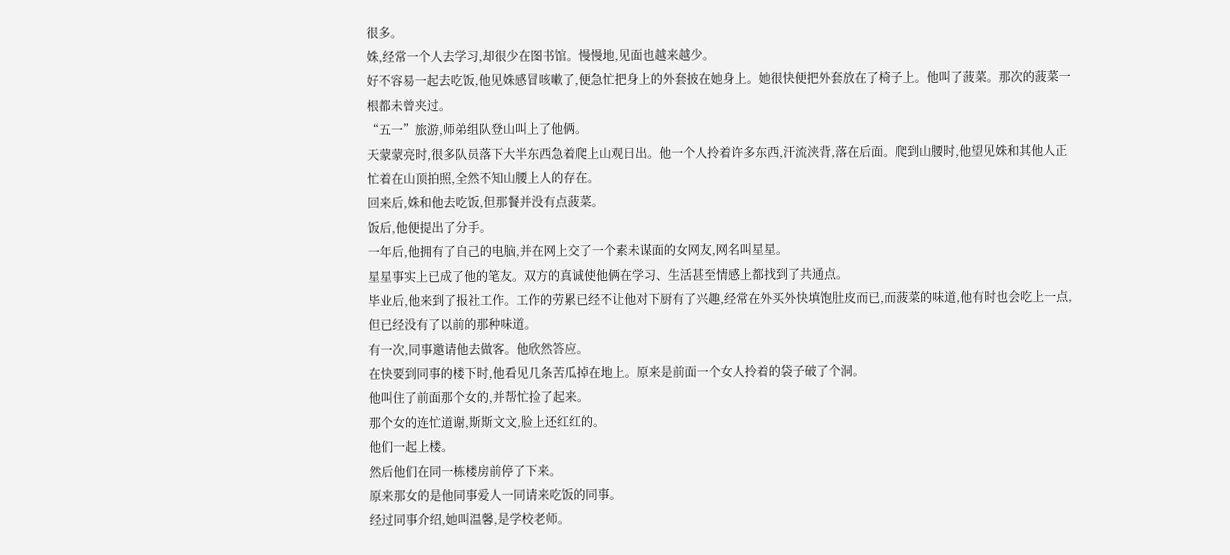很多。
姝,经常一个人去学习,却很少在图书馆。慢慢地,见面也越来越少。
好不容易一起去吃饭,他见姝感冒咳嗽了,便急忙把身上的外套披在她身上。她很快便把外套放在了椅子上。他叫了菠菜。那次的菠菜一根都未曾夹过。
“五一”旅游,师弟组队登山叫上了他俩。
天蒙蒙亮时,很多队员落下大半东西急着爬上山观日出。他一个人拎着许多东西,汗流浃背,落在后面。爬到山腰时,他望见姝和其他人正忙着在山顶拍照,全然不知山腰上人的存在。
回来后,姝和他去吃饭,但那餐并没有点菠菜。
饭后,他便提出了分手。
一年后,他拥有了自己的电脑,并在网上交了一个素未谋面的女网友,网名叫星星。
星星事实上已成了他的笔友。双方的真诚使他俩在学习、生活甚至情感上都找到了共通点。
毕业后,他来到了报社工作。工作的劳累已经不让他对下厨有了兴趣,经常在外买外快填饱肚皮而已,而菠菜的味道,他有时也会吃上一点,但已经没有了以前的那种味道。
有一次,同事邀请他去做客。他欣然答应。
在快要到同事的楼下时,他看见几条苦瓜掉在地上。原来是前面一个女人拎着的袋子破了个洞。
他叫住了前面那个女的,并帮忙捡了起来。
那个女的连忙道谢,斯斯文文,脸上还红红的。
他们一起上楼。
然后他们在同一栋楼房前停了下来。
原来那女的是他同事爱人一同请来吃饭的同事。
经过同事介绍,她叫温馨,是学校老师。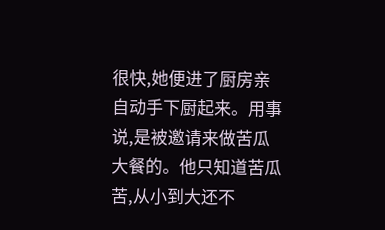很快,她便进了厨房亲自动手下厨起来。用事说,是被邀请来做苦瓜大餐的。他只知道苦瓜苦,从小到大还不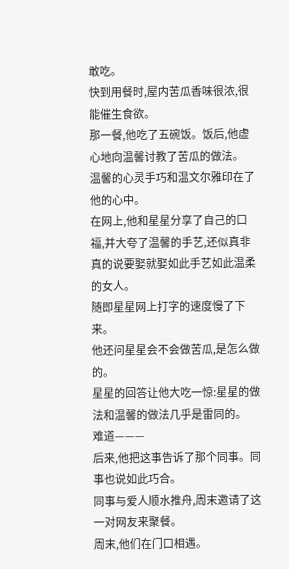敢吃。
快到用餐时,屋内苦瓜香味很浓,很能催生食欲。
那一餐,他吃了五碗饭。饭后,他虚心地向温馨讨教了苦瓜的做法。
温馨的心灵手巧和温文尔雅印在了他的心中。
在网上,他和星星分享了自己的口福,并大夸了温馨的手艺,还似真非真的说要娶就娶如此手艺如此温柔的女人。
随即星星网上打字的速度慢了下来。
他还问星星会不会做苦瓜,是怎么做的。
星星的回答让他大吃一惊:星星的做法和温馨的做法几乎是雷同的。
难道———
后来,他把这事告诉了那个同事。同事也说如此巧合。
同事与爱人顺水推舟,周末邀请了这一对网友来聚餐。
周末,他们在门口相遇。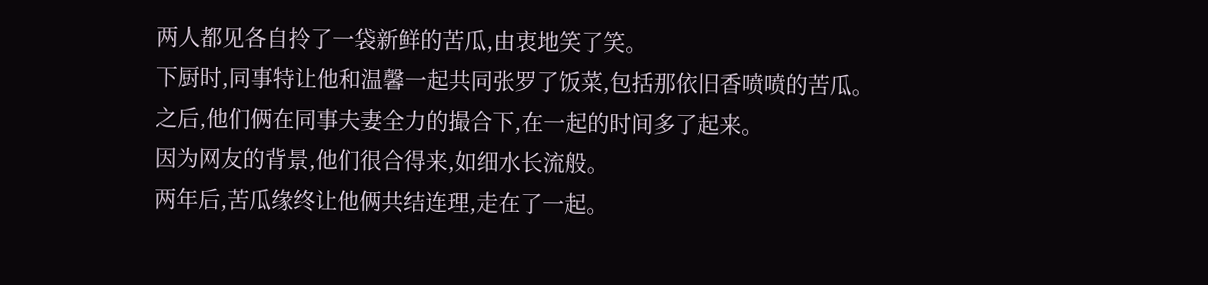两人都见各自拎了一袋新鲜的苦瓜,由衷地笑了笑。
下厨时,同事特让他和温馨一起共同张罗了饭菜,包括那依旧香喷喷的苦瓜。
之后,他们俩在同事夫妻全力的撮合下,在一起的时间多了起来。
因为网友的背景,他们很合得来,如细水长流般。
两年后,苦瓜缘终让他俩共结连理,走在了一起。